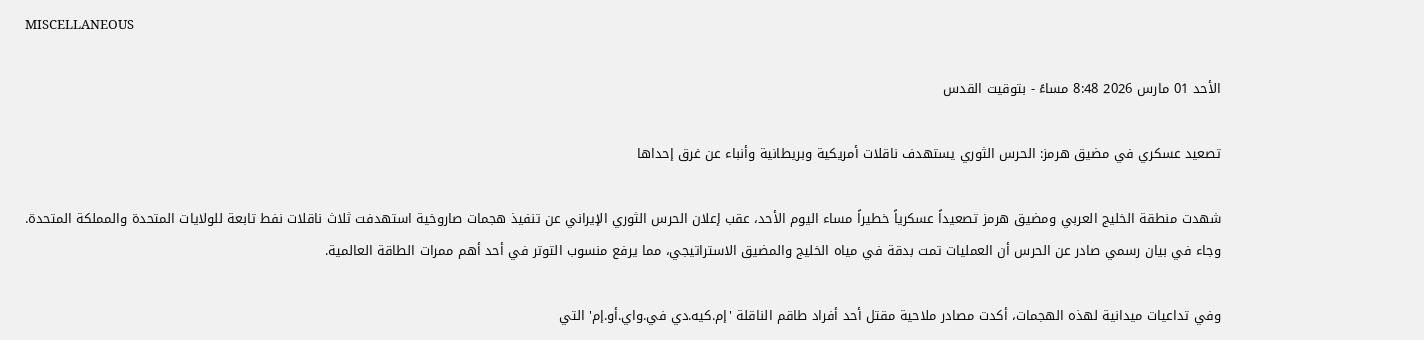MISCELLANEOUS

الأحد 01 مارس 2026 8:48 مساءً - بتوقيت القدس

تصعيد عسكري في مضيق هرمز: الحرس الثوري يستهدف ناقلات أمريكية وبريطانية وأنباء عن غرق إحداها

شهدت منطقة الخليج العربي ومضيق هرمز تصعيداً عسكرياً خطيراً مساء اليوم الأحد، عقب إعلان الحرس الثوري الإيراني عن تنفيذ هجمات صاروخية استهدفت ثلاث ناقلات نفط تابعة للولايات المتحدة والمملكة المتحدة. وجاء في بيان رسمي صادر عن الحرس أن العمليات تمت بدقة في مياه الخليج والمضيق الاستراتيجي، مما يرفع منسوب التوتر في أحد أهم ممرات الطاقة العالمية.

وفي تداعيات ميدانية لهذه الهجمات، أكدت مصادر ملاحية مقتل أحد أفراد طاقم الناقلة 'إم.كيه.دي في.واي.أو.إم' التي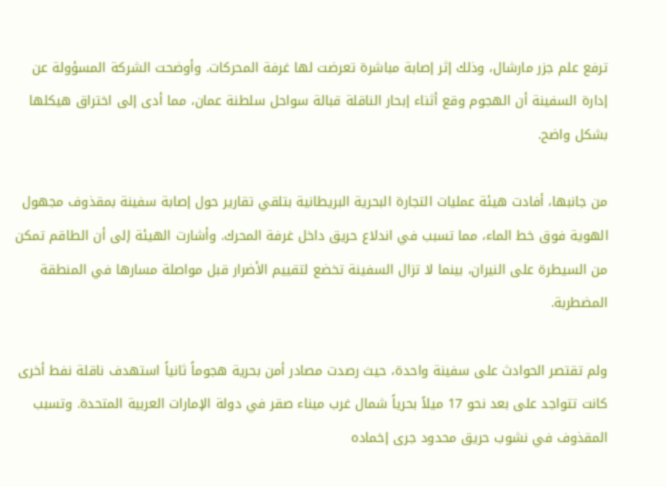ترفع علم جزر مارشال، وذلك إثر إصابة مباشرة تعرضت لها غرفة المحركات. وأوضحت الشركة المسؤولة عن إدارة السفينة أن الهجوم وقع أثناء إبحار الناقلة قبالة سواحل سلطنة عمان، مما أدى إلى اختراق هيكلها بشكل واضح.

من جانبها، أفادت هيئة عمليات التجارة البحرية البريطانية بتلقي تقارير حول إصابة سفينة بمقذوف مجهول الهوية فوق خط الماء، مما تسبب في اندلاع حريق داخل غرفة المحرك. وأشارت الهيئة إلى أن الطاقم تمكن من السيطرة على النيران، بينما لا تزال السفينة تخضع لتقييم الأضرار قبل مواصلة مسارها في المنطقة المضطربة.

ولم تقتصر الحوادث على سفينة واحدة، حيث رصدت مصادر أمن بحرية هجوماً ثانياً استهدف ناقلة نفط أخرى كانت تتواجد على بعد نحو 17 ميلاً بحرياً شمال غرب ميناء صقر في دولة الإمارات العربية المتحدة. وتسبب المقذوف في نشوب حريق محدود جرى إخماده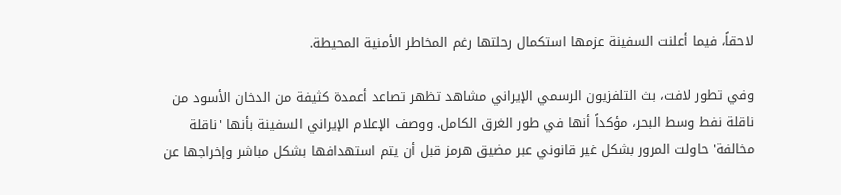لاحقاً، فيما أعلنت السفينة عزمها استكمال رحلتها رغم المخاطر الأمنية المحيطة.

وفي تطور لافت، بث التلفزيون الرسمي الإيراني مشاهد تظهر تصاعد أعمدة كثيفة من الدخان الأسود من ناقلة نفط وسط البحر، مؤكداً أنها في طور الغرق الكامل. ووصف الإعلام الإيراني السفينة بأنها 'ناقلة مخالفة' حاولت المرور بشكل غير قانوني عبر مضيق هرمز قبل أن يتم استهدافها بشكل مباشر وإخراجها عن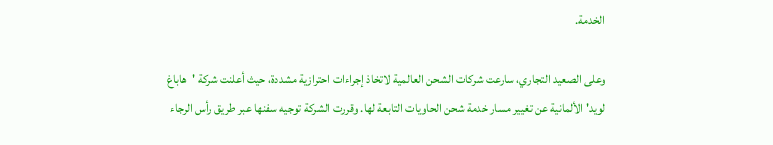الخدمة.

وعلى الصعيد التجاري، سارعت شركات الشحن العالمية لاتخاذ إجراءات احترازية مشددة، حيث أعلنت شركة 'هاباغ لويد' الألمانية عن تغيير مسار خدمة شحن الحاويات التابعة لها. وقررت الشركة توجيه سفنها عبر طريق رأس الرجاء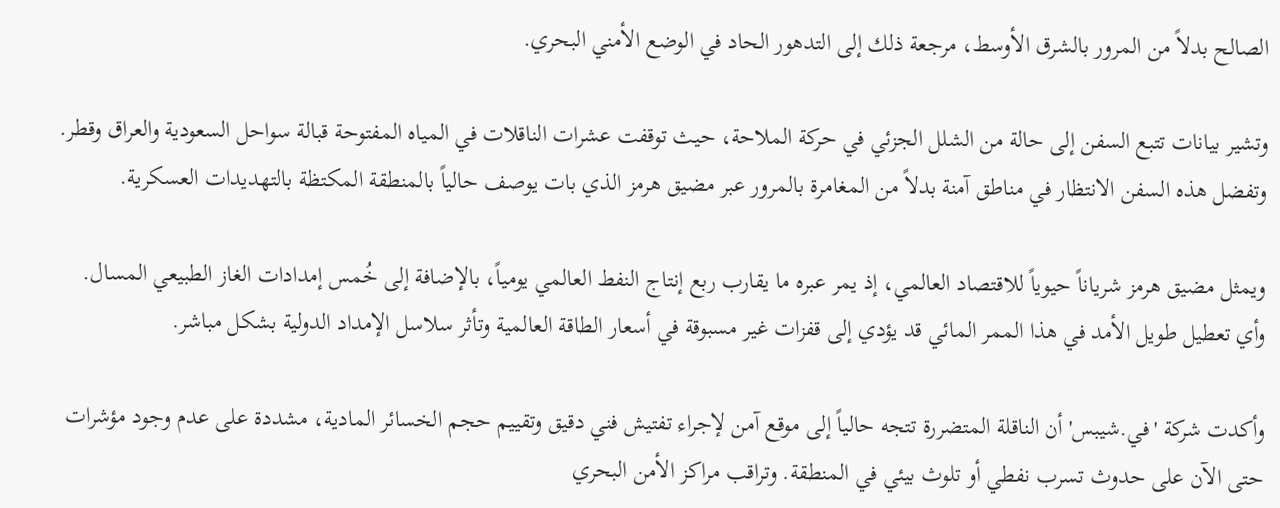الصالح بدلاً من المرور بالشرق الأوسط، مرجعة ذلك إلى التدهور الحاد في الوضع الأمني البحري.

وتشير بيانات تتبع السفن إلى حالة من الشلل الجزئي في حركة الملاحة، حيث توقفت عشرات الناقلات في المياه المفتوحة قبالة سواحل السعودية والعراق وقطر. وتفضل هذه السفن الانتظار في مناطق آمنة بدلاً من المغامرة بالمرور عبر مضيق هرمز الذي بات يوصف حالياً بالمنطقة المكتظة بالتهديدات العسكرية.

ويمثل مضيق هرمز شرياناً حيوياً للاقتصاد العالمي، إذ يمر عبره ما يقارب ربع إنتاج النفط العالمي يومياً، بالإضافة إلى خُمس إمدادات الغاز الطبيعي المسال. وأي تعطيل طويل الأمد في هذا الممر المائي قد يؤدي إلى قفزات غير مسبوقة في أسعار الطاقة العالمية وتأثر سلاسل الإمداد الدولية بشكل مباشر.

وأكدت شركة 'في.شيبس' أن الناقلة المتضررة تتجه حالياً إلى موقع آمن لإجراء تفتيش فني دقيق وتقييم حجم الخسائر المادية، مشددة على عدم وجود مؤشرات حتى الآن على حدوث تسرب نفطي أو تلوث بيئي في المنطقة. وتراقب مراكز الأمن البحري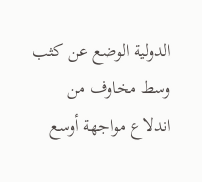الدولية الوضع عن كثب وسط مخاوف من اندلاع مواجهة أوسع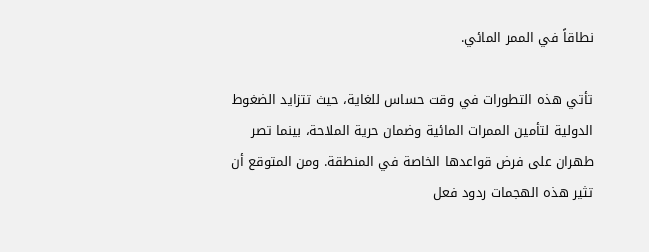نطاقاً في الممر المائي.

تأتي هذه التطورات في وقت حساس للغاية، حيث تتزايد الضغوط الدولية لتأمين الممرات المائية وضمان حرية الملاحة، بينما تصر طهران على فرض قواعدها الخاصة في المنطقة. ومن المتوقع أن تثير هذه الهجمات ردود فعل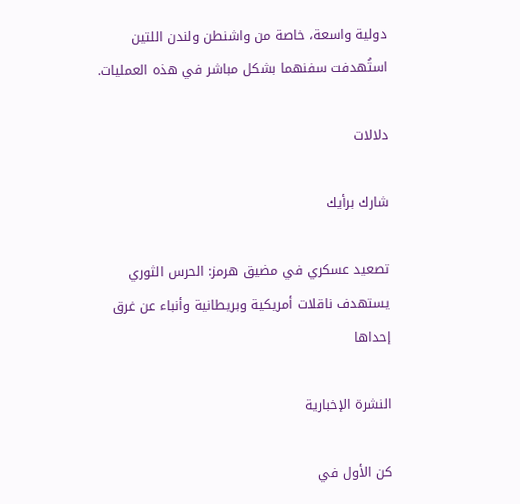دولية واسعة، خاصة من واشنطن ولندن اللتين استُهدفت سفنهما بشكل مباشر في هذه العمليات.

دلالات

شارك برأيك

تصعيد عسكري في مضيق هرمز: الحرس الثوري يستهدف ناقلات أمريكية وبريطانية وأنباء عن غرق إحداها

النشرة الإخبارية

كن الأول في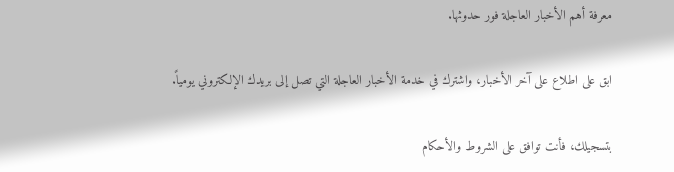معرفة أهم الأخبار العاجلة فور حدوثها.

ابق على اطلاع على آخر الأخبار، واشترك في خدمة الأخبار العاجلة التي تصل إلى بريدك الإلكتروني يومياً.

بتسجيلك، فأنت توافق على الشروط والأحكام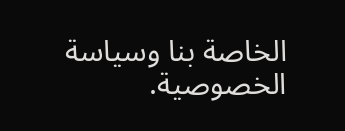الخاصة بنا وسياسة الخصوصية.